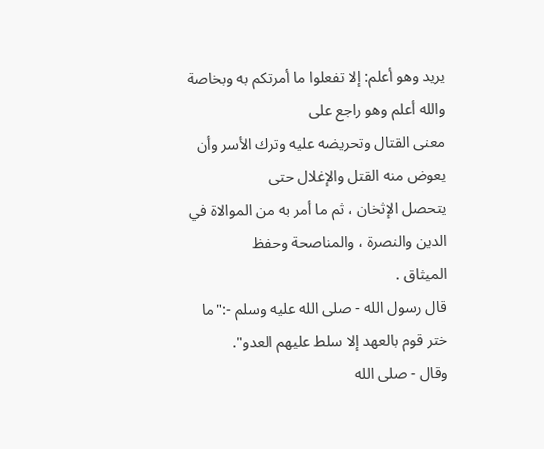يريد وهو أعلم: إلا تفعلوا ما أمرتكم به وبخاصة والله أعلم وهو راجع على
معنى القتال وتحريضه عليه وترك الأسر وأن يعوض منه القتل والإغلال حتى
يتحصل الإثخان ، ثم ما أمر به من الموالاة في الدين والنصرة ، والمناصحة وحفظ
الميثاق .
قال رسول الله - صلى الله عليه وسلم -:"ما ختر قوم بالعهد إلا سلط عليهم العدو".
وقال - صلى الله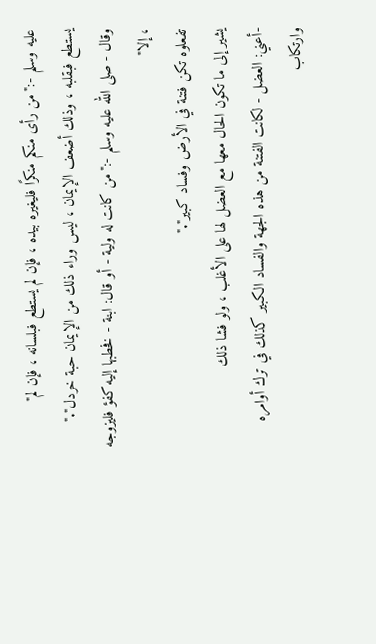عليه وسلم -:"من رأى منكم منكرًا فليغيره بيده ، فإن لم يستطع فبلسانه ، فإن لم"
يستطع فبقلبه ، وذلك أضعف الإيمان ، ليس وراء ذلك من الإيمان حبة خردل"."
وقال - صلى الله عليه وسلم -:"من كانت له ولية - أو قال: ابنة - فخطبها إليه كفؤ فليزوجه ، إلا"
تفعلوه تكن فتنة في الأرض وفساد كبير"."
يشير إلى ما تكون الحال معها مع العضل لها على الأغلب ، ولو فشا ذلك
-أعني: العضل - لكانت الفتنة من هذه الجهة والفساد الكبير كذلك في ترك أوامره
وارتكاب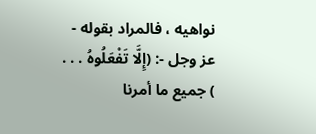نواهيه ، فالمراد بقوله - عز وجل -: (إِلَّا تَفْعَلُوهُ . . . ) جميع ما أمرنا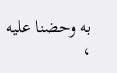به وحضنا عليه ،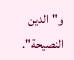و"الدين النصيحة".